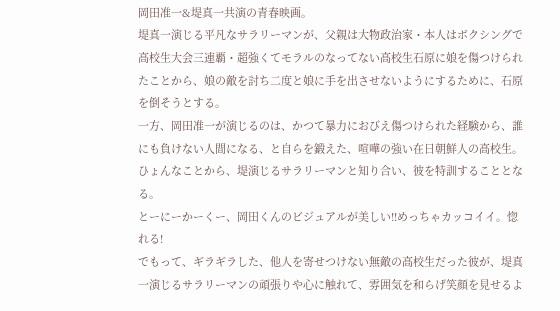岡田准一&堤真一共演の青春映画。
堤真一演じる平凡なサラリーマンが、父親は大物政治家・本人はボクシングで高校生大会三連覇・超強くてモラルのなってない高校生石原に娘を傷つけられたことから、娘の敵を討ち二度と娘に手を出させないようにするために、石原を倒そうとする。
一方、岡田准一が演じるのは、かつて暴力におびえ傷つけられた経験から、誰にも負けない人間になる、と自らを鍛えた、喧嘩の強い在日朝鮮人の高校生。ひょんなことから、堤演じるサラリーマンと知り合い、彼を特訓することとなる。
とーにーかーくー、岡田くんのビジュアルが美しい!!めっちゃカッコイイ。惚れる!
でもって、ギラギラした、他人を寄せつけない無敵の高校生だった彼が、堤真一演じるサラリーマンの頑張りや心に触れて、雰囲気を和らげ笑顔を見せるよ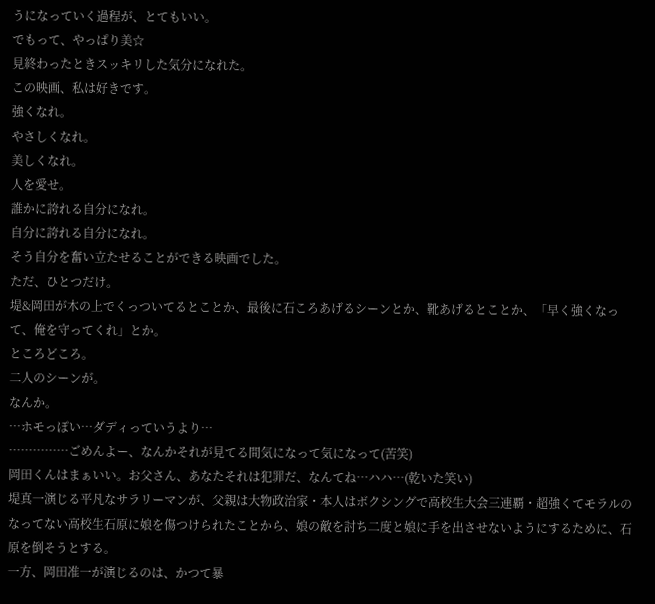うになっていく過程が、とてもいい。
でもって、やっぱり美☆
見終わったときスッキリした気分になれた。
この映画、私は好きです。
強くなれ。
やさしくなれ。
美しくなれ。
人を愛せ。
誰かに誇れる自分になれ。
自分に誇れる自分になれ。
そう自分を奮い立たせることができる映画でした。
ただ、ひとつだけ。
堤&岡田が木の上でくっついてるとことか、最後に石ころあげるシーンとか、靴あげるとことか、「早く強くなって、俺を守ってくれ」とか。
ところどころ。
二人のシーンが。
なんか。
…ホモっぽい…ダディっていうより…
……………ごめんよー、なんかそれが見てる間気になって気になって(苦笑)
岡田くんはまぁいい。お父さん、あなたそれは犯罪だ、なんてね…ハハ…(乾いた笑い)
堤真一演じる平凡なサラリーマンが、父親は大物政治家・本人はボクシングで高校生大会三連覇・超強くてモラルのなってない高校生石原に娘を傷つけられたことから、娘の敵を討ち二度と娘に手を出させないようにするために、石原を倒そうとする。
一方、岡田准一が演じるのは、かつて暴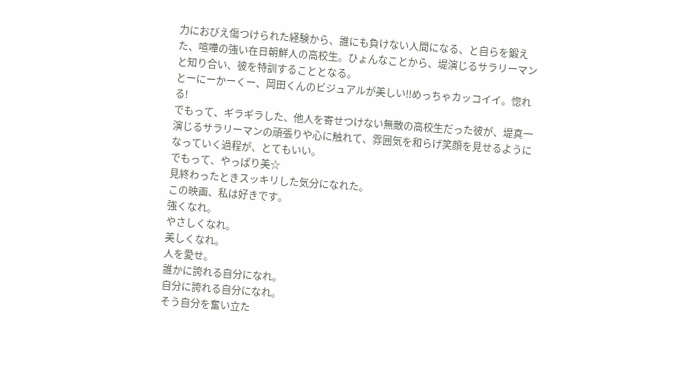力におびえ傷つけられた経験から、誰にも負けない人間になる、と自らを鍛えた、喧嘩の強い在日朝鮮人の高校生。ひょんなことから、堤演じるサラリーマンと知り合い、彼を特訓することとなる。
とーにーかーくー、岡田くんのビジュアルが美しい!!めっちゃカッコイイ。惚れる!
でもって、ギラギラした、他人を寄せつけない無敵の高校生だった彼が、堤真一演じるサラリーマンの頑張りや心に触れて、雰囲気を和らげ笑顔を見せるようになっていく過程が、とてもいい。
でもって、やっぱり美☆
見終わったときスッキリした気分になれた。
この映画、私は好きです。
強くなれ。
やさしくなれ。
美しくなれ。
人を愛せ。
誰かに誇れる自分になれ。
自分に誇れる自分になれ。
そう自分を奮い立た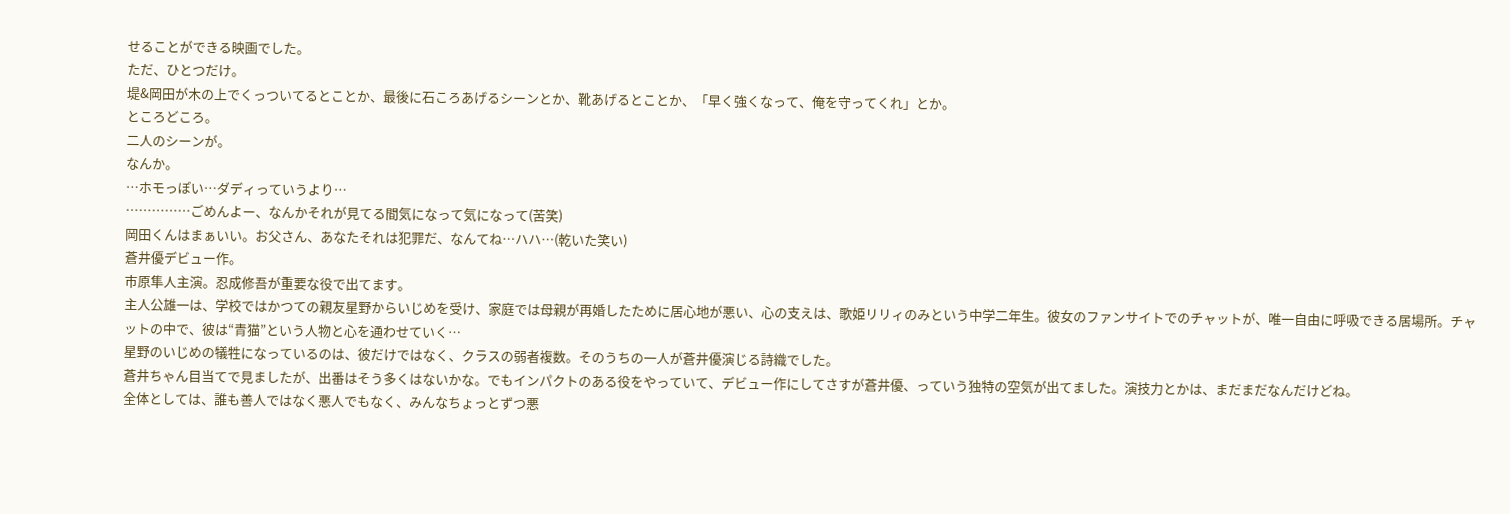せることができる映画でした。
ただ、ひとつだけ。
堤&岡田が木の上でくっついてるとことか、最後に石ころあげるシーンとか、靴あげるとことか、「早く強くなって、俺を守ってくれ」とか。
ところどころ。
二人のシーンが。
なんか。
…ホモっぽい…ダディっていうより…
……………ごめんよー、なんかそれが見てる間気になって気になって(苦笑)
岡田くんはまぁいい。お父さん、あなたそれは犯罪だ、なんてね…ハハ…(乾いた笑い)
蒼井優デビュー作。
市原隼人主演。忍成修吾が重要な役で出てます。
主人公雄一は、学校ではかつての親友星野からいじめを受け、家庭では母親が再婚したために居心地が悪い、心の支えは、歌姫リリィのみという中学二年生。彼女のファンサイトでのチャットが、唯一自由に呼吸できる居場所。チャットの中で、彼は“青猫”という人物と心を通わせていく…
星野のいじめの犠牲になっているのは、彼だけではなく、クラスの弱者複数。そのうちの一人が蒼井優演じる詩織でした。
蒼井ちゃん目当てで見ましたが、出番はそう多くはないかな。でもインパクトのある役をやっていて、デビュー作にしてさすが蒼井優、っていう独特の空気が出てました。演技力とかは、まだまだなんだけどね。
全体としては、誰も善人ではなく悪人でもなく、みんなちょっとずつ悪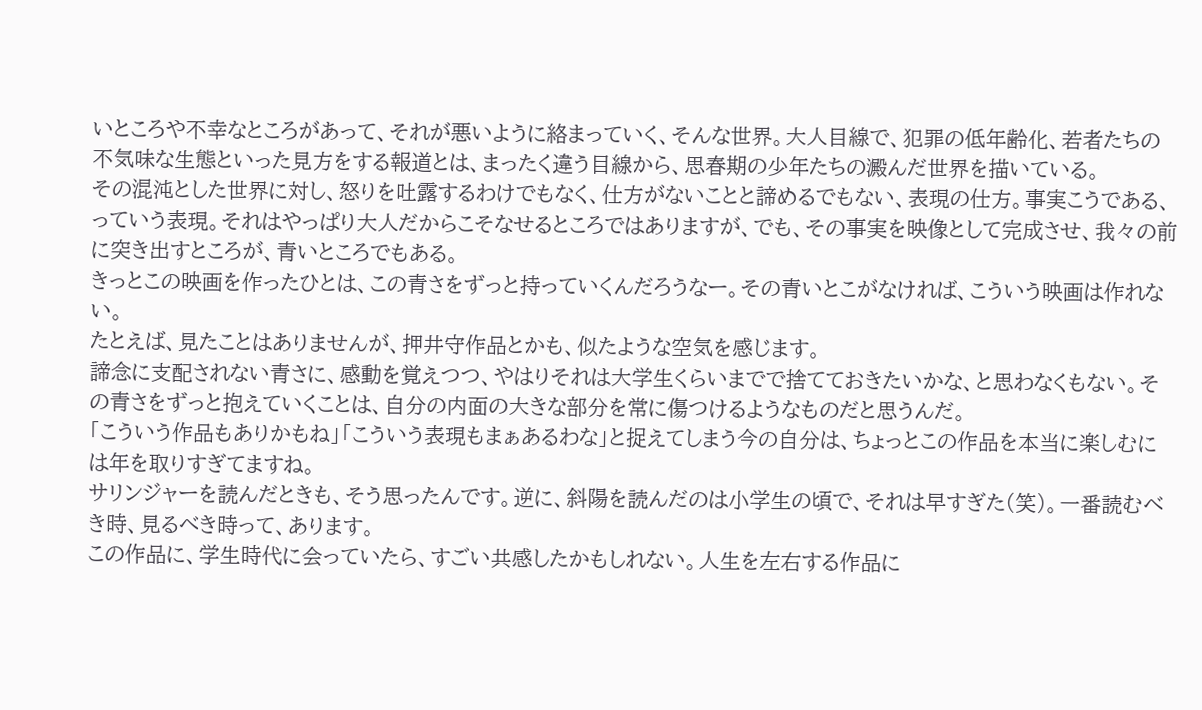いところや不幸なところがあって、それが悪いように絡まっていく、そんな世界。大人目線で、犯罪の低年齢化、若者たちの不気味な生態といった見方をする報道とは、まったく違う目線から、思春期の少年たちの澱んだ世界を描いている。
その混沌とした世界に対し、怒りを吐露するわけでもなく、仕方がないことと諦めるでもない、表現の仕方。事実こうである、っていう表現。それはやっぱり大人だからこそなせるところではありますが、でも、その事実を映像として完成させ、我々の前に突き出すところが、青いところでもある。
きっとこの映画を作ったひとは、この青さをずっと持っていくんだろうなー。その青いとこがなければ、こういう映画は作れない。
たとえば、見たことはありませんが、押井守作品とかも、似たような空気を感じます。
諦念に支配されない青さに、感動を覚えつつ、やはりそれは大学生くらいまでで捨てておきたいかな、と思わなくもない。その青さをずっと抱えていくことは、自分の内面の大きな部分を常に傷つけるようなものだと思うんだ。
「こういう作品もありかもね」「こういう表現もまぁあるわな」と捉えてしまう今の自分は、ちょっとこの作品を本当に楽しむには年を取りすぎてますね。
サリンジャーを読んだときも、そう思ったんです。逆に、斜陽を読んだのは小学生の頃で、それは早すぎた(笑)。一番読むべき時、見るべき時って、あります。
この作品に、学生時代に会っていたら、すごい共感したかもしれない。人生を左右する作品に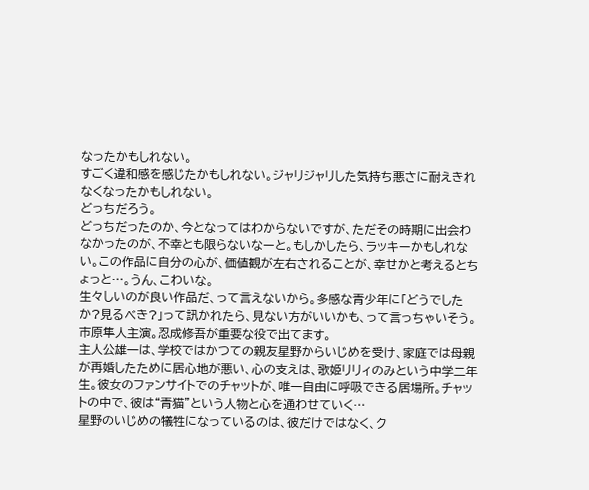なったかもしれない。
すごく違和感を感じたかもしれない。ジャリジャリした気持ち悪さに耐えきれなくなったかもしれない。
どっちだろう。
どっちだったのか、今となってはわからないですが、ただその時期に出会わなかったのが、不幸とも限らないなーと。もしかしたら、ラッキーかもしれない。この作品に自分の心が、価値観が左右されることが、幸せかと考えるとちょっと…。うん、こわいな。
生々しいのが良い作品だ、って言えないから。多感な青少年に「どうでしたか?見るべき?」って訊かれたら、見ない方がいいかも、って言っちゃいそう。
市原隼人主演。忍成修吾が重要な役で出てます。
主人公雄一は、学校ではかつての親友星野からいじめを受け、家庭では母親が再婚したために居心地が悪い、心の支えは、歌姫リリィのみという中学二年生。彼女のファンサイトでのチャットが、唯一自由に呼吸できる居場所。チャットの中で、彼は“青猫”という人物と心を通わせていく…
星野のいじめの犠牲になっているのは、彼だけではなく、ク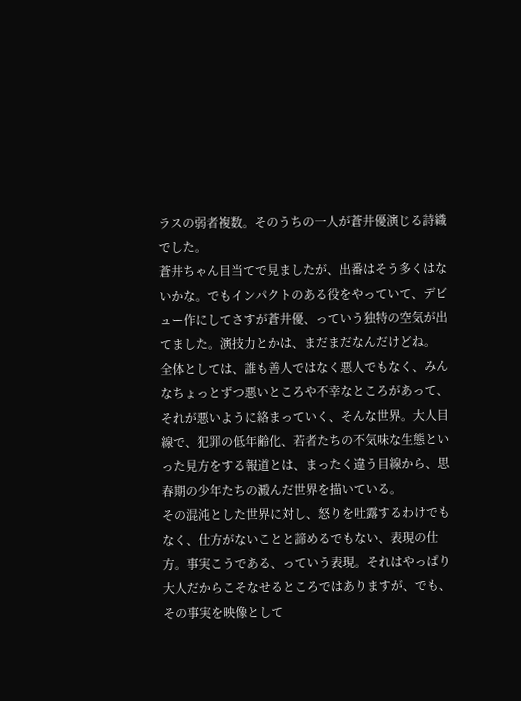ラスの弱者複数。そのうちの一人が蒼井優演じる詩織でした。
蒼井ちゃん目当てで見ましたが、出番はそう多くはないかな。でもインパクトのある役をやっていて、デビュー作にしてさすが蒼井優、っていう独特の空気が出てました。演技力とかは、まだまだなんだけどね。
全体としては、誰も善人ではなく悪人でもなく、みんなちょっとずつ悪いところや不幸なところがあって、それが悪いように絡まっていく、そんな世界。大人目線で、犯罪の低年齢化、若者たちの不気味な生態といった見方をする報道とは、まったく違う目線から、思春期の少年たちの澱んだ世界を描いている。
その混沌とした世界に対し、怒りを吐露するわけでもなく、仕方がないことと諦めるでもない、表現の仕方。事実こうである、っていう表現。それはやっぱり大人だからこそなせるところではありますが、でも、その事実を映像として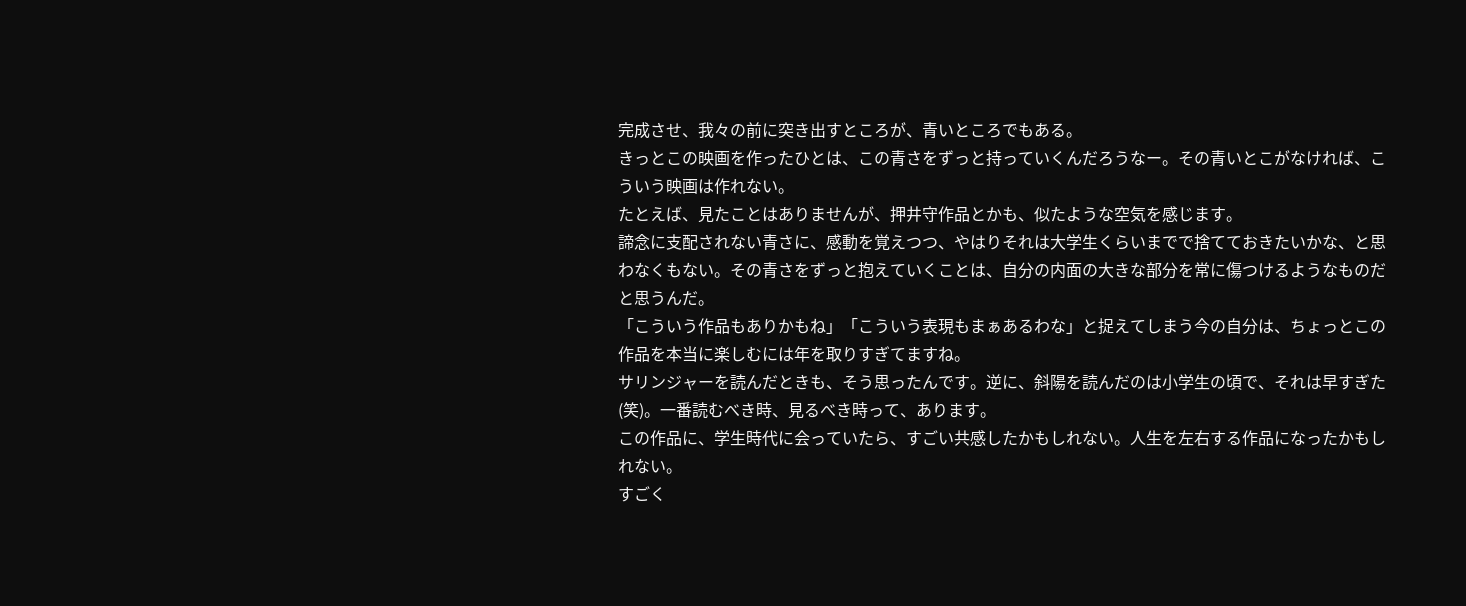完成させ、我々の前に突き出すところが、青いところでもある。
きっとこの映画を作ったひとは、この青さをずっと持っていくんだろうなー。その青いとこがなければ、こういう映画は作れない。
たとえば、見たことはありませんが、押井守作品とかも、似たような空気を感じます。
諦念に支配されない青さに、感動を覚えつつ、やはりそれは大学生くらいまでで捨てておきたいかな、と思わなくもない。その青さをずっと抱えていくことは、自分の内面の大きな部分を常に傷つけるようなものだと思うんだ。
「こういう作品もありかもね」「こういう表現もまぁあるわな」と捉えてしまう今の自分は、ちょっとこの作品を本当に楽しむには年を取りすぎてますね。
サリンジャーを読んだときも、そう思ったんです。逆に、斜陽を読んだのは小学生の頃で、それは早すぎた(笑)。一番読むべき時、見るべき時って、あります。
この作品に、学生時代に会っていたら、すごい共感したかもしれない。人生を左右する作品になったかもしれない。
すごく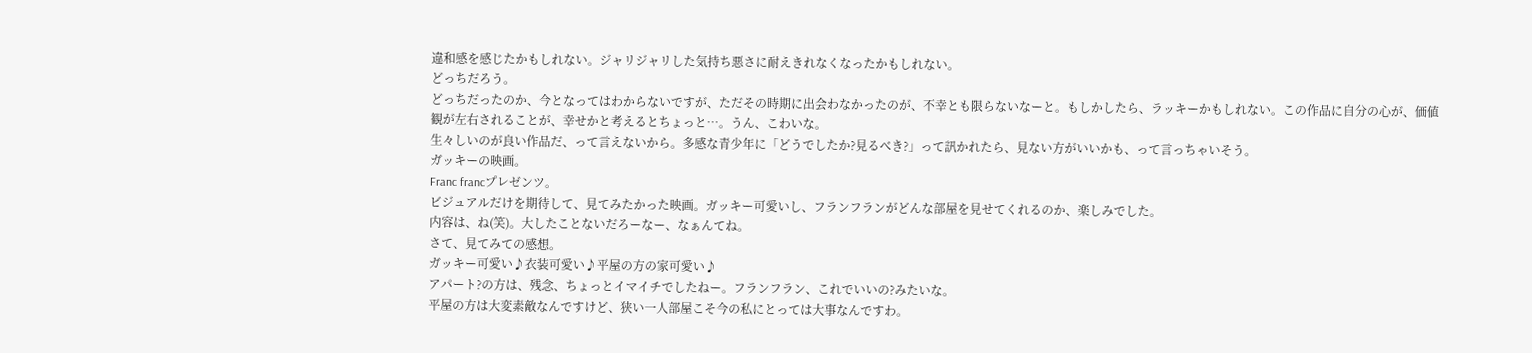違和感を感じたかもしれない。ジャリジャリした気持ち悪さに耐えきれなくなったかもしれない。
どっちだろう。
どっちだったのか、今となってはわからないですが、ただその時期に出会わなかったのが、不幸とも限らないなーと。もしかしたら、ラッキーかもしれない。この作品に自分の心が、価値観が左右されることが、幸せかと考えるとちょっと…。うん、こわいな。
生々しいのが良い作品だ、って言えないから。多感な青少年に「どうでしたか?見るべき?」って訊かれたら、見ない方がいいかも、って言っちゃいそう。
ガッキーの映画。
Franc francプレゼンツ。
ビジュアルだけを期待して、見てみたかった映画。ガッキー可愛いし、フランフランがどんな部屋を見せてくれるのか、楽しみでした。
内容は、ね(笑)。大したことないだろーなー、なぁんてね。
さて、見てみての感想。
ガッキー可愛い♪衣装可愛い♪平屋の方の家可愛い♪
アパート?の方は、残念、ちょっとイマイチでしたねー。フランフラン、これでいいの?みたいな。
平屋の方は大変素敵なんですけど、狭い一人部屋こそ今の私にとっては大事なんですわ。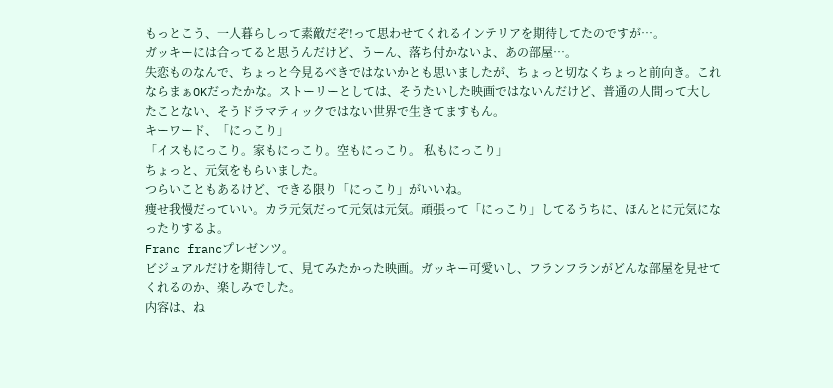もっとこう、一人暮らしって素敵だぞ!って思わせてくれるインテリアを期待してたのですが…。
ガッキーには合ってると思うんだけど、うーん、落ち付かないよ、あの部屋…。
失恋ものなんで、ちょっと今見るべきではないかとも思いましたが、ちょっと切なくちょっと前向き。これならまぁOKだったかな。ストーリーとしては、そうたいした映画ではないんだけど、普通の人間って大したことない、そうドラマティックではない世界で生きてますもん。
キーワード、「にっこり」
「イスもにっこり。家もにっこり。空もにっこり。 私もにっこり」
ちょっと、元気をもらいました。
つらいこともあるけど、できる限り「にっこり」がいいね。
痩せ我慢だっていい。カラ元気だって元気は元気。頑張って「にっこり」してるうちに、ほんとに元気になったりするよ。
Franc francプレゼンツ。
ビジュアルだけを期待して、見てみたかった映画。ガッキー可愛いし、フランフランがどんな部屋を見せてくれるのか、楽しみでした。
内容は、ね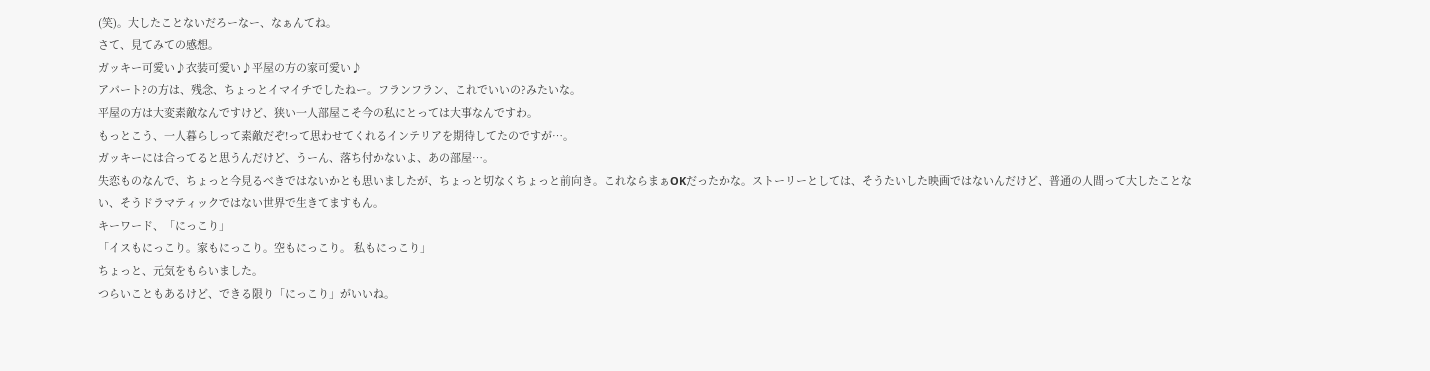(笑)。大したことないだろーなー、なぁんてね。
さて、見てみての感想。
ガッキー可愛い♪衣装可愛い♪平屋の方の家可愛い♪
アパート?の方は、残念、ちょっとイマイチでしたねー。フランフラン、これでいいの?みたいな。
平屋の方は大変素敵なんですけど、狭い一人部屋こそ今の私にとっては大事なんですわ。
もっとこう、一人暮らしって素敵だぞ!って思わせてくれるインテリアを期待してたのですが…。
ガッキーには合ってると思うんだけど、うーん、落ち付かないよ、あの部屋…。
失恋ものなんで、ちょっと今見るべきではないかとも思いましたが、ちょっと切なくちょっと前向き。これならまぁOKだったかな。ストーリーとしては、そうたいした映画ではないんだけど、普通の人間って大したことない、そうドラマティックではない世界で生きてますもん。
キーワード、「にっこり」
「イスもにっこり。家もにっこり。空もにっこり。 私もにっこり」
ちょっと、元気をもらいました。
つらいこともあるけど、できる限り「にっこり」がいいね。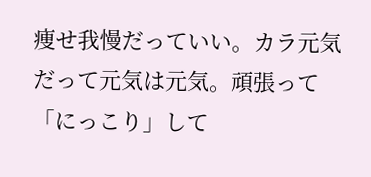痩せ我慢だっていい。カラ元気だって元気は元気。頑張って「にっこり」して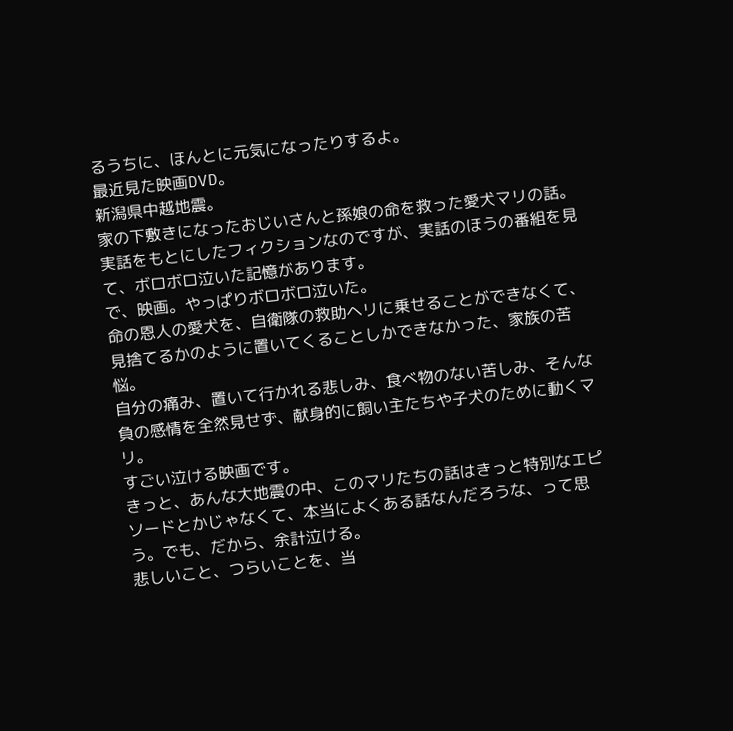るうちに、ほんとに元気になったりするよ。
最近見た映画DVD。
新潟県中越地震。
家の下敷きになったおじいさんと孫娘の命を救った愛犬マリの話。
実話をもとにしたフィクションなのですが、実話のほうの番組を見て、ボロボロ泣いた記憶があります。
で、映画。やっぱりボロボロ泣いた。
命の恩人の愛犬を、自衛隊の救助ヘリに乗せることができなくて、見捨てるかのように置いてくることしかできなかった、家族の苦悩。
自分の痛み、置いて行かれる悲しみ、食べ物のない苦しみ、そんな負の感情を全然見せず、献身的に飼い主たちや子犬のために動くマリ。
すごい泣ける映画です。
きっと、あんな大地震の中、このマリたちの話はきっと特別なエピソードとかじゃなくて、本当によくある話なんだろうな、って思う。でも、だから、余計泣ける。
悲しいこと、つらいことを、当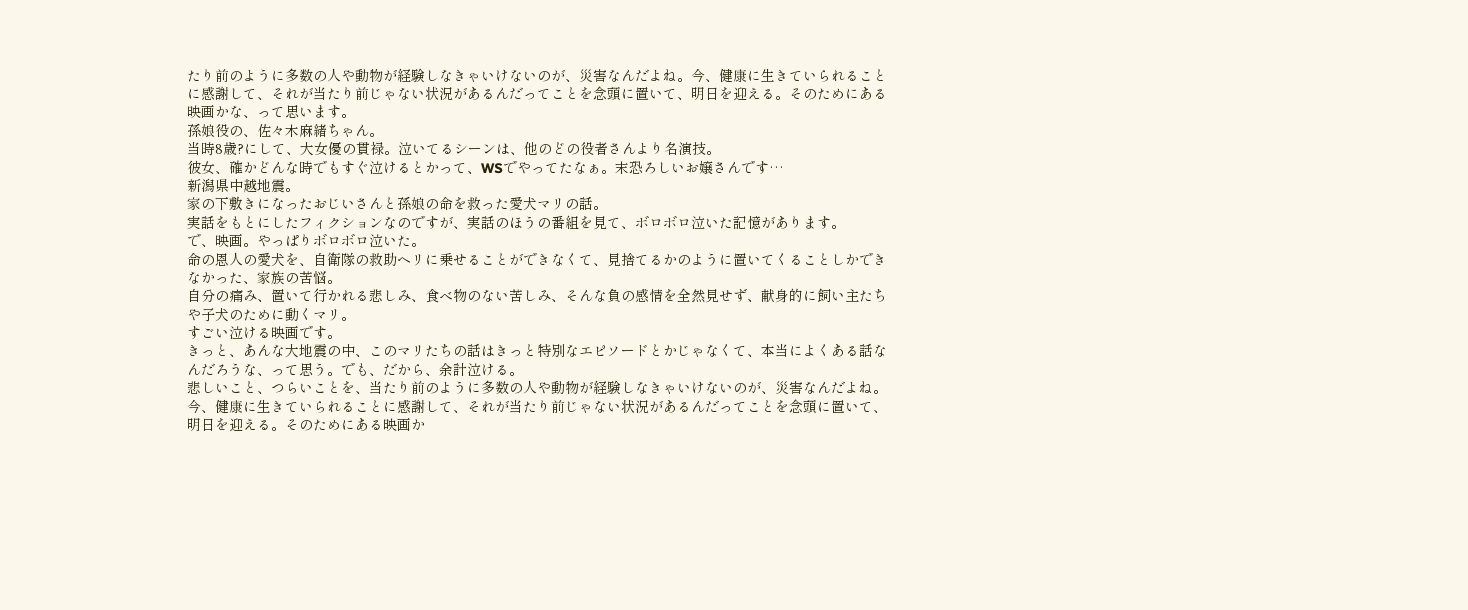たり前のように多数の人や動物が経験しなきゃいけないのが、災害なんだよね。今、健康に生きていられることに感謝して、それが当たり前じゃない状況があるんだってことを念頭に置いて、明日を迎える。そのためにある映画かな、って思います。
孫娘役の、佐々木麻緒ちゃん。
当時8歳?にして、大女優の貫禄。泣いてるシーンは、他のどの役者さんより名演技。
彼女、確かどんな時でもすぐ泣けるとかって、WSでやってたなぁ。末恐ろしいお嬢さんです…
新潟県中越地震。
家の下敷きになったおじいさんと孫娘の命を救った愛犬マリの話。
実話をもとにしたフィクションなのですが、実話のほうの番組を見て、ボロボロ泣いた記憶があります。
で、映画。やっぱりボロボロ泣いた。
命の恩人の愛犬を、自衛隊の救助ヘリに乗せることができなくて、見捨てるかのように置いてくることしかできなかった、家族の苦悩。
自分の痛み、置いて行かれる悲しみ、食べ物のない苦しみ、そんな負の感情を全然見せず、献身的に飼い主たちや子犬のために動くマリ。
すごい泣ける映画です。
きっと、あんな大地震の中、このマリたちの話はきっと特別なエピソードとかじゃなくて、本当によくある話なんだろうな、って思う。でも、だから、余計泣ける。
悲しいこと、つらいことを、当たり前のように多数の人や動物が経験しなきゃいけないのが、災害なんだよね。今、健康に生きていられることに感謝して、それが当たり前じゃない状況があるんだってことを念頭に置いて、明日を迎える。そのためにある映画か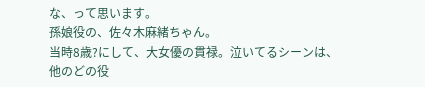な、って思います。
孫娘役の、佐々木麻緒ちゃん。
当時8歳?にして、大女優の貫禄。泣いてるシーンは、他のどの役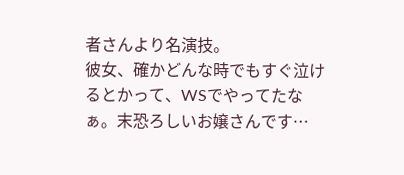者さんより名演技。
彼女、確かどんな時でもすぐ泣けるとかって、WSでやってたなぁ。末恐ろしいお嬢さんです…